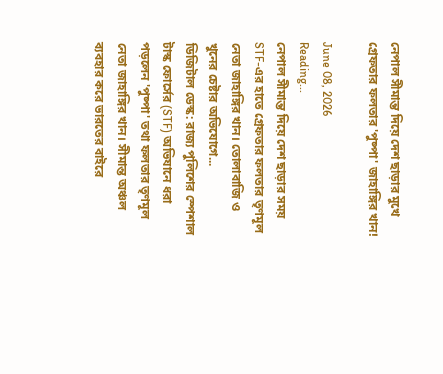নেপাল সীমান্ত দিয়ে দেশ ছাড়ার মুখে গ্রেফতার ফলতার 'পুষ্পা' জাহাঙ্গির খান!

June 08, 2026
Reading...
নেপাল সীমান্ত দিয়ে দেশ ছাড়ার সময় STF-এর হাতে গ্রেফতার ফলতার তৃণমূল নেতা জাহাঙ্গির খান। তোলাবাজি ও খুনের চেষ্টার অভিযোগে...
ডিজিটাল ডেস্ক: রাজ্য পুলিশের স্পেশাল টাস্ক ফোর্সের (STF) অভিযানে ধরা পড়লেন 'পুষ্পা' তথা ফলতার তৃণমূল নেতা জাহাঙ্গির খান। সীমান্ত অঞ্চল ব্যবহার করে ভারতের বাইরে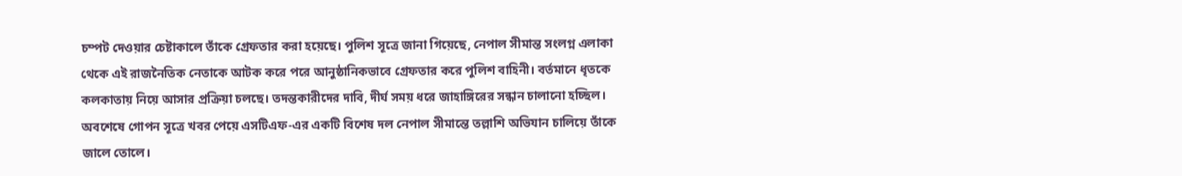চম্পট দেওয়ার চেষ্টাকালে তাঁকে গ্রেফতার করা হয়েছে। পুলিশ সূত্রে জানা গিয়েছে, নেপাল সীমান্ত সংলগ্ন এলাকা থেকে এই রাজনৈতিক নেতাকে আটক করে পরে আনুষ্ঠানিকভাবে গ্রেফতার করে পুলিশ বাহিনী। বর্তমানে ধৃতকে কলকাতায় নিয়ে আসার প্রক্রিয়া চলছে। তদন্তকারীদের দাবি, দীর্ঘ সময় ধরে জাহাঙ্গিরের সন্ধান চালানো হচ্ছিল। অবশেষে গোপন সূত্রে খবর পেয়ে এসটিএফ-এর একটি বিশেষ দল নেপাল সীমান্তে তল্লাশি অভিযান চালিয়ে তাঁকে জালে তোলে।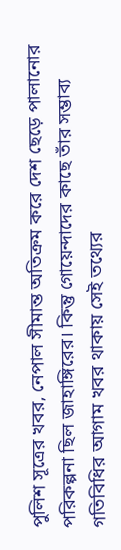পুলিশ সূত্রের খবর, নেপাল সীমান্ত অতিক্রম করে দেশ ছেড়ে পালানোর পরিকল্পনা ছিল জাহাঙ্গিরের। কিন্তু গোয়েন্দাদের কাছে তাঁর সম্ভাব্য গতিবিধির আগাম খবর থাকায় সেই তথ্যের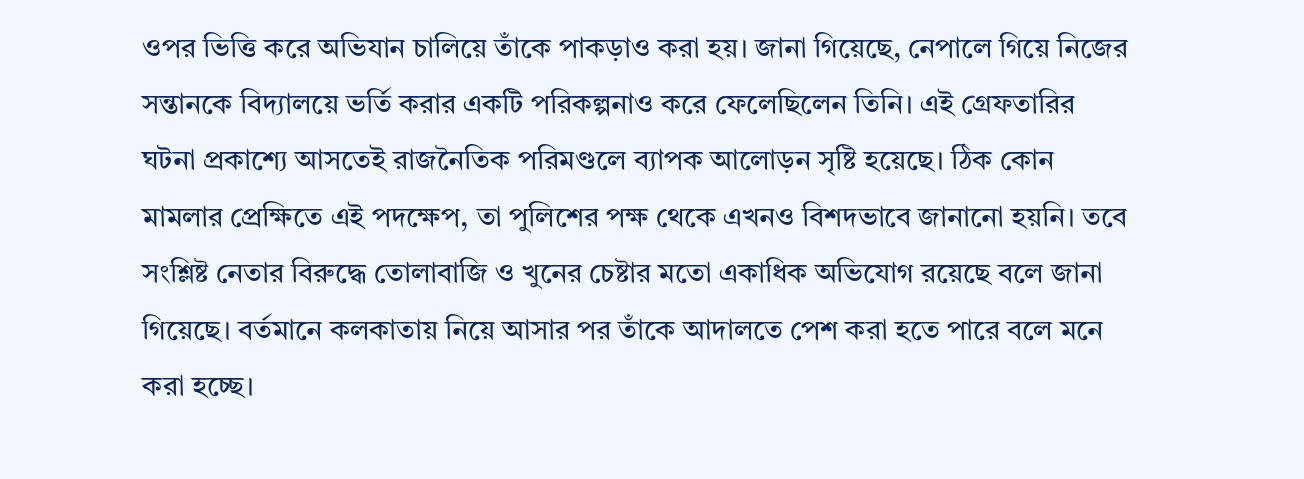ওপর ভিত্তি করে অভিযান চালিয়ে তাঁকে পাকড়াও করা হয়। জানা গিয়েছে, নেপালে গিয়ে নিজের সন্তানকে বিদ্যালয়ে ভর্তি করার একটি পরিকল্পনাও করে ফেলেছিলেন তিনি। এই গ্রেফতারির ঘটনা প্রকাশ্যে আসতেই রাজনৈতিক পরিমণ্ডলে ব্যাপক আলোড়ন সৃষ্টি হয়েছে। ঠিক কোন মামলার প্রেক্ষিতে এই পদক্ষেপ, তা পুলিশের পক্ষ থেকে এখনও বিশদভাবে জানানো হয়নি। তবে সংশ্লিষ্ট নেতার বিরুদ্ধে তোলাবাজি ও খুনের চেষ্টার মতো একাধিক অভিযোগ রয়েছে বলে জানা গিয়েছে। বর্তমানে কলকাতায় নিয়ে আসার পর তাঁকে আদালতে পেশ করা হতে পারে বলে মনে করা হচ্ছে।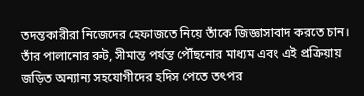তদন্তকারীরা নিজেদের হেফাজতে নিয়ে তাঁকে জিজ্ঞাসাবাদ করতে চান। তাঁর পালানোর রুট, সীমান্ত পর্যন্ত পৌঁছনোর মাধ্যম এবং এই প্রক্রিয়ায় জড়িত অন্যান্য সহযোগীদের হদিস পেতে তৎপর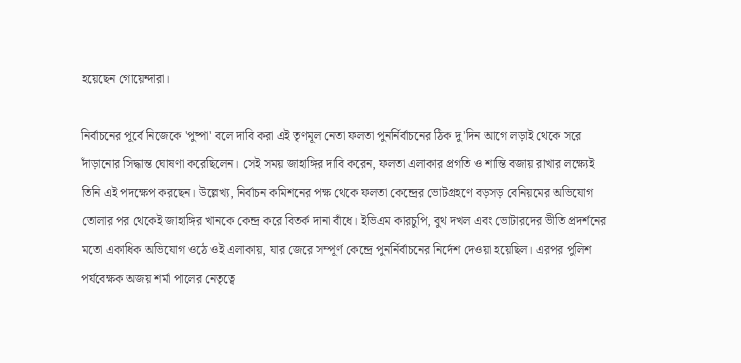হয়েছেন গোয়েন্দারা।

নির্বাচনের পূর্বে নিজেকে 'পুষ্পা' বলে দাবি করা এই তৃণমূল নেতা ফলতা পুনর্নির্বাচনের ঠিক দু'দিন আগে লড়াই থেকে সরে দাঁড়ানোর সিদ্ধান্ত ঘোষণা করেছিলেন। সেই সময় জাহাঙ্গির দাবি করেন, ফলতা এলাকার প্রগতি ও শান্তি বজায় রাখার লক্ষ্যেই তিনি এই পদক্ষেপ করছেন। উল্লেখ্য, নির্বাচন কমিশনের পক্ষ থেকে ফলতা কেন্দ্রের ভোটগ্রহণে বড়সড় বেনিয়মের অভিযোগ তোলার পর থেকেই জাহাঙ্গির খানকে কেন্দ্র করে বিতর্ক দানা বাঁধে। ইভিএম কারচুপি, বুথ দখল এবং ভোটারদের ভীতি প্রদর্শনের মতো একাধিক অভিযোগ ওঠে ওই এলাকায়, যার জেরে সম্পূর্ণ কেন্দ্রে পুনর্নির্বাচনের নির্দেশ দেওয়া হয়েছিল। এরপর পুলিশ পর্যবেক্ষক অজয় শর্মা পালের নেতৃত্বে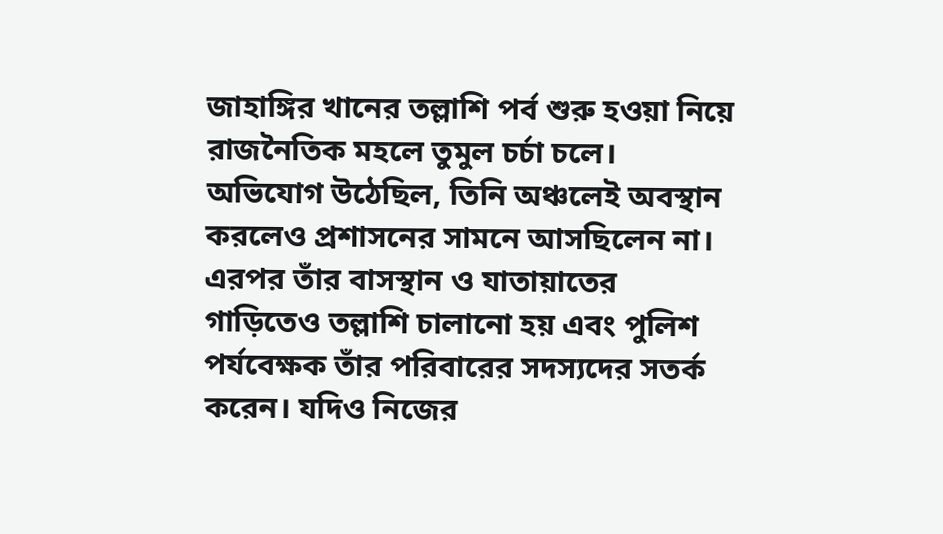জাহাঙ্গির খানের তল্লাশি পর্ব শুরু হওয়া নিয়ে রাজনৈতিক মহলে তুমুল চর্চা চলে। অভিযোগ উঠেছিল, তিনি অঞ্চলেই অবস্থান করলেও প্রশাসনের সামনে আসছিলেন না। এরপর তাঁর বাসস্থান ও যাতায়াতের গাড়িতেও তল্লাশি চালানো হয় এবং পুলিশ পর্যবেক্ষক তাঁর পরিবারের সদস্যদের সতর্ক করেন। যদিও নিজের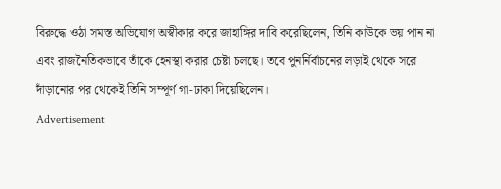বিরুদ্ধে ওঠা সমস্ত অভিযোগ অস্বীকার করে জাহাঙ্গির দাবি করেছিলেন, তিনি কাউকে ভয় পান না এবং রাজনৈতিকভাবে তাঁকে হেনস্থা করার চেষ্টা চলছে। তবে পুনর্নির্বাচনের লড়াই থেকে সরে দাঁড়ানোর পর থেকেই তিনি সম্পূর্ণ গা-ঢাকা দিয়েছিলেন।
Advertisement